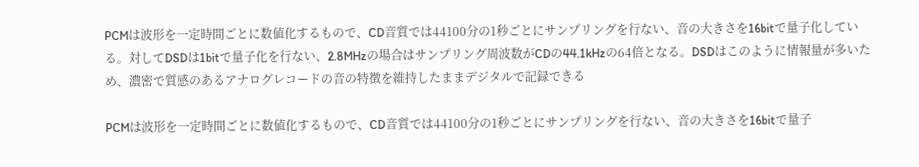PCMは波形を一定時間ごとに数値化するもので、CD音質では44100分の1秒ごとにサンプリングを行ない、音の大きさを16bitで量子化している。対してDSDは1bitで量子化を行ない、2.8MHzの場合はサンプリング周波数がCDの44.1kHzの64倍となる。DSDはこのように情報量が多いため、濃密で質感のあるアナログレコードの音の特徴を維持したままデジタルで記録できる

PCMは波形を一定時間ごとに数値化するもので、CD音質では44100分の1秒ごとにサンプリングを行ない、音の大きさを16bitで量子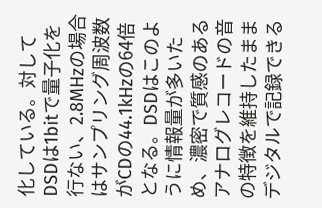化している。対してDSDは1bitで量子化を行ない、2.8MHzの場合はサンプリング周波数がCDの44.1kHzの64倍となる。DSDはこのように情報量が多いため、濃密で質感のあるアナログレコードの音の特徴を維持したままデジタルで記録できる